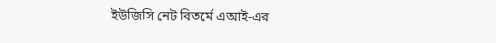ইউজিসি নেট বিতর্মে এআই-এর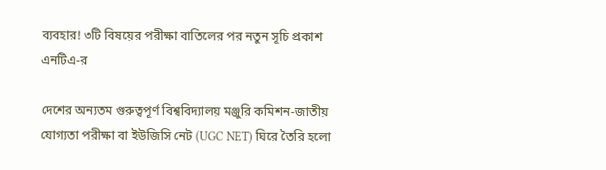ব্যবহার! ৩টি বিষয়ের পরীক্ষা বাতিলের পর নতুন সূচি প্রকাশ এনটিএ-র

দেশের অন্যতম গুরুত্বপূর্ণ বিশ্ববিদ্যালয় মঞ্জুরি কমিশন-জাতীয় যোগ্যতা পরীক্ষা বা ইউজিসি নেট (UGC NET) ঘিরে তৈরি হলো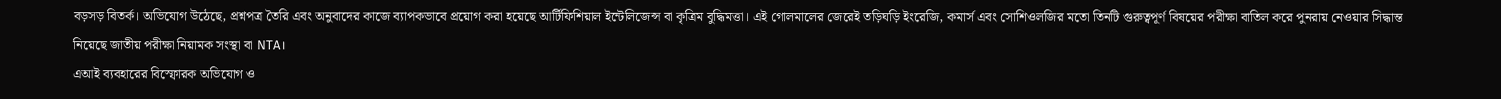বড়সড় বিতর্ক। অভিযোগ উঠেছে, প্রশ্নপত্র তৈরি এবং অনুবাদের কাজে ব্যাপকভাবে প্রয়োগ করা হয়েছে আর্টিফিশিয়াল ইন্টেলিজেন্স বা কৃত্রিম বুদ্ধিমত্তা। এই গোলমালের জেরেই তড়িঘড়ি ইংরেজি, কমার্স এবং সোশিওলজির মতো তিনটি গুরুত্বপূর্ণ বিষয়ের পরীক্ষা বাতিল করে পুনরায় নেওয়ার সিদ্ধান্ত নিয়েছে জাতীয় পরীক্ষা নিয়ামক সংস্থা বা NTA।
এআই ব্যবহারের বিস্ফোরক অভিযোগ ও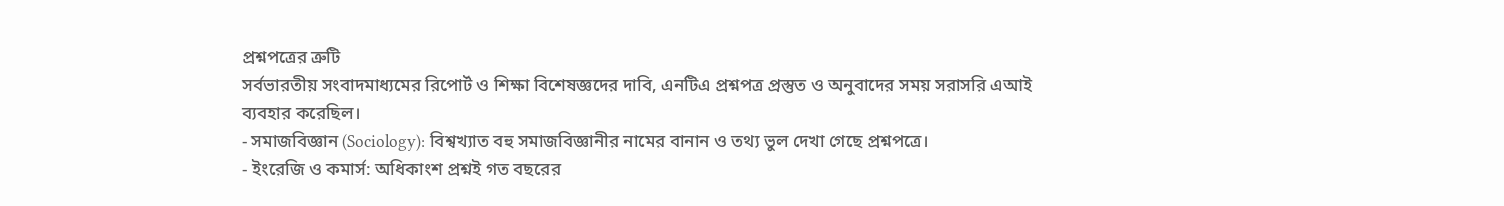প্রশ্নপত্রের ত্রুটি
সর্বভারতীয় সংবাদমাধ্যমের রিপোর্ট ও শিক্ষা বিশেষজ্ঞদের দাবি, এনটিএ প্রশ্নপত্র প্রস্তুত ও অনুবাদের সময় সরাসরি এআই ব্যবহার করেছিল।
- সমাজবিজ্ঞান (Sociology): বিশ্বখ্যাত বহু সমাজবিজ্ঞানীর নামের বানান ও তথ্য ভুল দেখা গেছে প্রশ্নপত্রে।
- ইংরেজি ও কমার্স: অধিকাংশ প্রশ্নই গত বছরের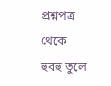প্রশ্নপত্র থেকে হুবহু তুলে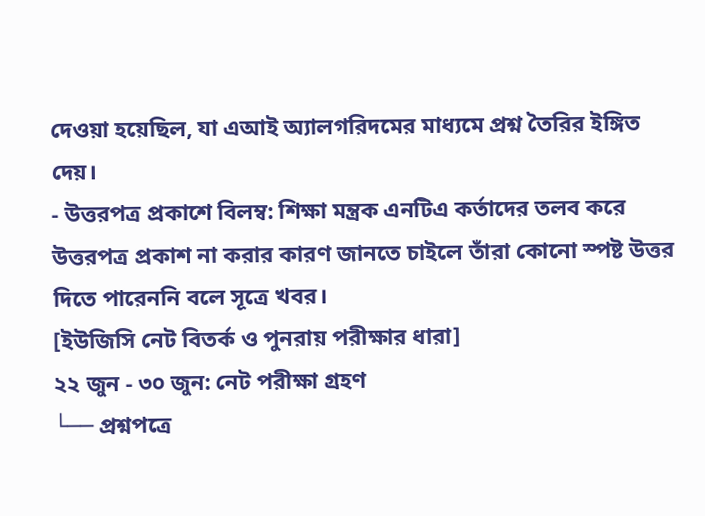দেওয়া হয়েছিল, যা এআই অ্যালগরিদমের মাধ্যমে প্রশ্ন তৈরির ইঙ্গিত দেয়।
- উত্তরপত্র প্রকাশে বিলম্ব: শিক্ষা মন্ত্রক এনটিএ কর্তাদের তলব করে উত্তরপত্র প্রকাশ না করার কারণ জানতে চাইলে তাঁরা কোনো স্পষ্ট উত্তর দিতে পারেননি বলে সূত্রে খবর।
[ইউজিসি নেট বিতর্ক ও পুনরায় পরীক্ষার ধারা]
২২ জুন - ৩০ জুন: নেট পরীক্ষা গ্রহণ
└── প্রশ্নপত্রে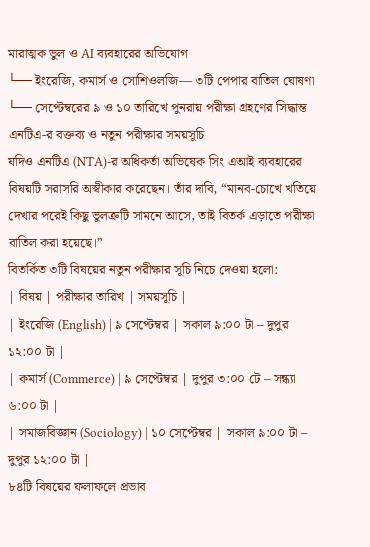মারাত্মক ভুল ও AI ব্যবহারের অভিযোগ
└── ইংরেজি, কমার্স ও সোশিওলজি— ৩টি পেপার বাতিল ঘোষণা
└── সেপ্টেম্বরের ৯ ও ১০ তারিখে পুনরায় পরীক্ষা গ্রহণের সিদ্ধান্ত
এনটিএ-র বক্তব্য ও নতুন পরীক্ষার সময়সূচি
যদিও এনটিএ (NTA)-র অধিকর্তা অভিষেক সিং এআই ব্যবহারের বিষয়টি সরাসরি অস্বীকার করেছেন। তাঁর দাবি, “মানব-চোখে খতিয়ে দেখার পরেই কিছু ভুলত্রুটি সামনে আসে, তাই বিতর্ক এড়াতে পরীক্ষা বাতিল করা হয়েছে।”
বিতর্কিত ৩টি বিষয়ের নতুন পরীক্ষার সূচি নিচে দেওয়া হলো:
| বিষয় | পরীক্ষার তারিখ | সময়সূচি |
| ইংরেজি (English) | ৯ সেপ্টেম্বর | সকাল ৯:০০ টা – দুপুর ১২:০০ টা |
| কমার্স (Commerce) | ৯ সেপ্টেম্বর | দুপুর ৩:০০ টে – সন্ধ্যা ৬:০০ টা |
| সমাজবিজ্ঞান (Sociology) | ১০ সেপ্টেম্বর | সকাল ৯:০০ টা – দুপুর ১২:০০ টা |
৮৪টি বিষয়ের ফলাফলে প্রভাব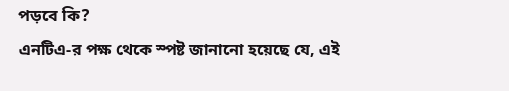পড়বে কি?
এনটিএ-র পক্ষ থেকে স্পষ্ট জানানো হয়েছে যে, এই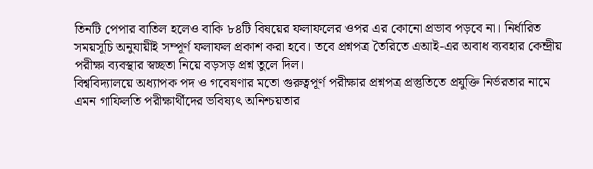তিনটি পেপার বাতিল হলেও বাকি ৮৪টি বিষয়ের ফলাফলের ওপর এর কোনো প্রভাব পড়বে না। নির্ধারিত সময়সূচি অনুযায়ীই সম্পূর্ণ ফলাফল প্রকাশ করা হবে। তবে প্রশ্নপত্র তৈরিতে এআই-এর অবাধ ব্যবহার কেন্দ্রীয় পরীক্ষা ব্যবস্থার স্বচ্ছতা নিয়ে বড়সড় প্রশ্ন তুলে দিল।
বিশ্ববিদ্যালয়ে অধ্যাপক পদ ও গবেষণার মতো গুরুত্বপূর্ণ পরীক্ষার প্রশ্নপত্র প্রস্তুতিতে প্রযুক্তি নির্ভরতার নামে এমন গাফিলতি পরীক্ষার্থীদের ভবিষ্যৎ অনিশ্চয়তার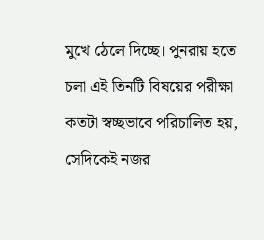মুখে ঠেলে দিচ্ছে। পুনরায় হতে চলা এই তিনটি বিষয়ের পরীক্ষা কতটা স্বচ্ছভাবে পরিচালিত হয়, সেদিকেই নজর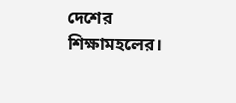দেশের শিক্ষামহলের।